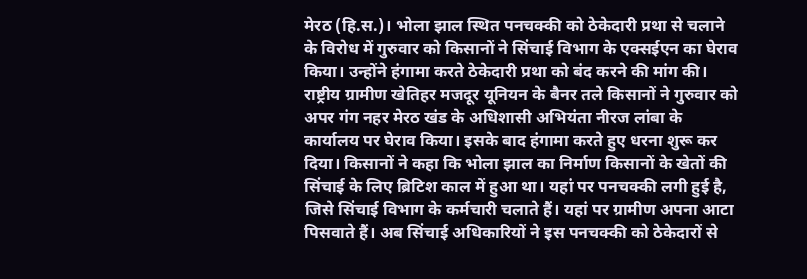मेरठ (हि.स.)। भोला झाल स्थित पनचक्की को ठेकेदारी प्रथा से चलाने के विरोध में गुरुवार को किसानों ने सिंचाई विभाग के एक्सईएन का घेराव किया। उन्होंने हंगामा करते ठेकेदारी प्रथा को बंद करने की मांग की।
राष्ट्रीय ग्रामीण खेतिहर मजदूर यूनियन के बैनर तले किसानों ने गुरुवार को अपर गंग नहर मेरठ खंड के अधिशासी अभियंता नीरज लांबा के कार्यालय पर घेराव किया। इसके बाद हंगामा करते हुए धरना शुरू कर दिया। किसानों ने कहा कि भोला झाल का निर्माण किसानों के खेतों की सिंचाई के लिए ब्रिटिश काल में हुआ था। यहां पर पनचक्की लगी हुई है, जिसे सिंचाई विभाग के कर्मचारी चलाते हैं। यहां पर ग्रामीण अपना आटा पिसवाते हैं। अब सिंचाई अधिकारियों ने इस पनचक्की को ठेकेदारों से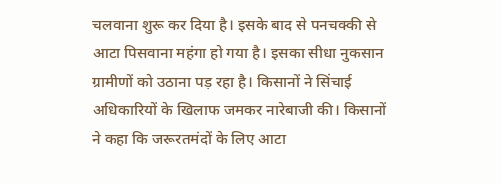चलवाना शुरू कर दिया है। इसके बाद से पनचक्की से आटा पिसवाना महंगा हो गया है। इसका सीधा नुकसान ग्रामीणों को उठाना पड़ रहा है। किसानों ने सिंचाई अधिकारियों के खिलाफ जमकर नारेबाजी की। किसानों ने कहा कि जरूरतमंदों के लिए आटा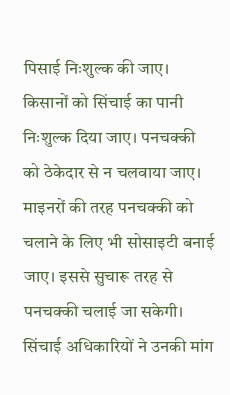पिसाई निःशुल्क की जाए। किसानों को सिंचाई का पानी निःशुल्क दिया जाए। पनचक्की को ठेकेदार से न चलवाया जाए। माइनरों की तरह पनचक्की को चलाने के लिए भी सोसाइटी बनाई जाए। इससे सुचारू तरह से पनचक्की चलाई जा सकेगी।
सिंचाई अधिकारियों ने उनकी मांग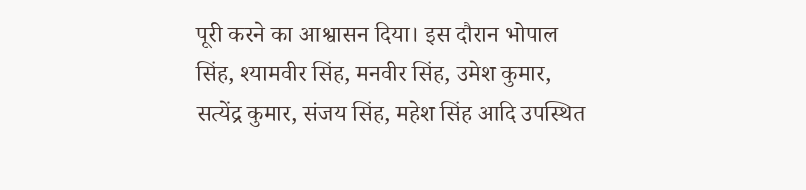पूरी करने का आश्वासन दिया। इस दौरान भोपाल सिंह, श्यामवीर सिंह, मनवीर सिंह, उमेश कुमार, सत्येंद्र कुमार, संजय सिंह, महेश सिंह आदि उपस्थित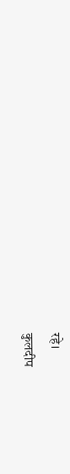रहे।
कुलदीप